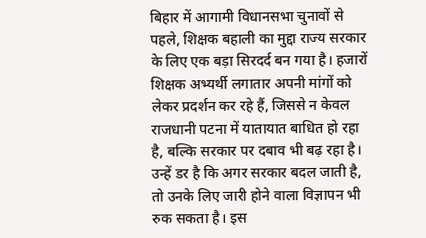बिहार में आगामी विधानसभा चुनावों से पहले, शिक्षक बहाली का मुद्दा राज्य सरकार के लिए एक बड़ा सिरदर्द बन गया है। हजारों शिक्षक अभ्यर्थी लगातार अपनी मांगों को लेकर प्रदर्शन कर रहे हैं, जिससे न केवल राजधानी पटना में यातायात बाधित हो रहा है, बल्कि सरकार पर दबाव भी बढ़ रहा है। उन्हें डर है कि अगर सरकार बदल जाती है, तो उनके लिए जारी होने वाला विज्ञापन भी रुक सकता है। इस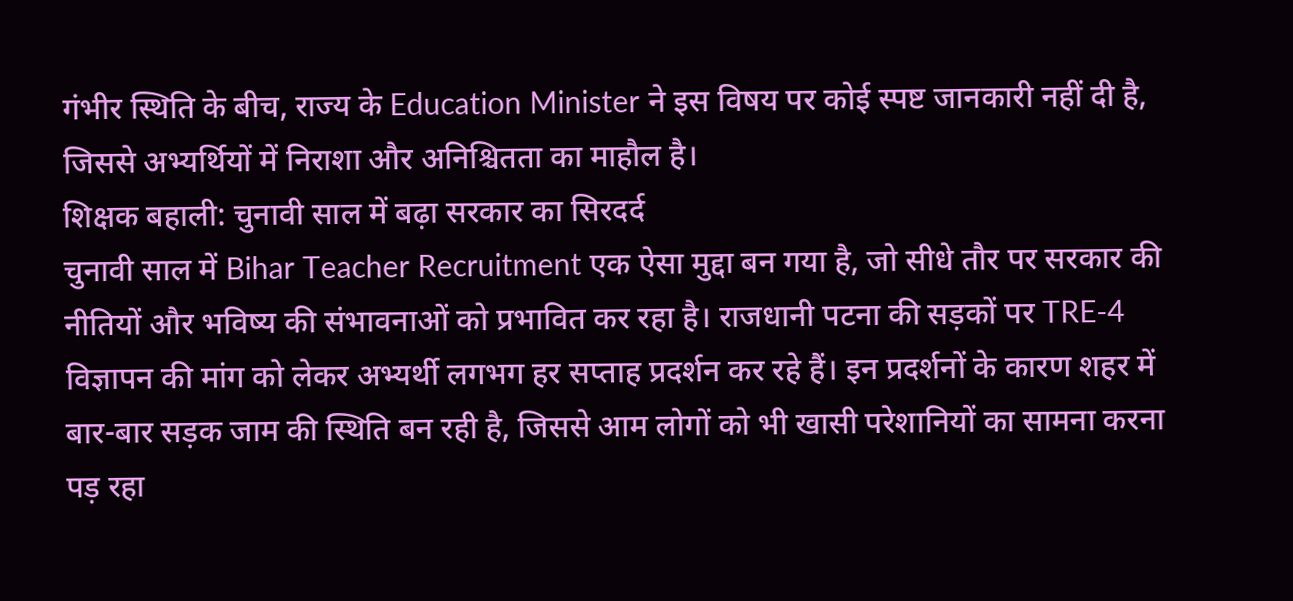गंभीर स्थिति के बीच, राज्य के Education Minister ने इस विषय पर कोई स्पष्ट जानकारी नहीं दी है, जिससे अभ्यर्थियों में निराशा और अनिश्चितता का माहौल है।
शिक्षक बहाली: चुनावी साल में बढ़ा सरकार का सिरदर्द
चुनावी साल में Bihar Teacher Recruitment एक ऐसा मुद्दा बन गया है, जो सीधे तौर पर सरकार की नीतियों और भविष्य की संभावनाओं को प्रभावित कर रहा है। राजधानी पटना की सड़कों पर TRE-4 विज्ञापन की मांग को लेकर अभ्यर्थी लगभग हर सप्ताह प्रदर्शन कर रहे हैं। इन प्रदर्शनों के कारण शहर में बार-बार सड़क जाम की स्थिति बन रही है, जिससे आम लोगों को भी खासी परेशानियों का सामना करना पड़ रहा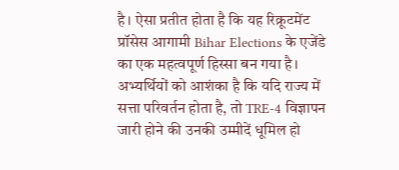है। ऐसा प्रतीत होता है कि यह रिक्रूटमेंट प्रॉसेस आगामी Bihar Elections के एजेंडे का एक महत्वपूर्ण हिस्सा बन गया है। अभ्यर्थियों को आशंका है कि यदि राज्य में सत्ता परिवर्तन होता है, तो TRE-4 विज्ञापन जारी होने की उनकी उम्मीदें धूमिल हो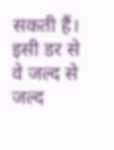सकती हैं। इसी डर से वे जल्द से जल्द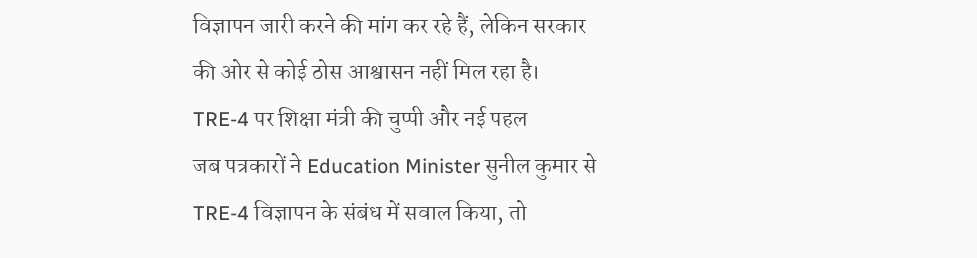विज्ञापन जारी करने की मांग कर रहे हैं, लेकिन सरकार की ओर से कोई ठोस आश्वासन नहीं मिल रहा है।
TRE-4 पर शिक्षा मंत्री की चुप्पी और नई पहल
जब पत्रकारों ने Education Minister सुनील कुमार से TRE-4 विज्ञापन के संबंध में सवाल किया, तो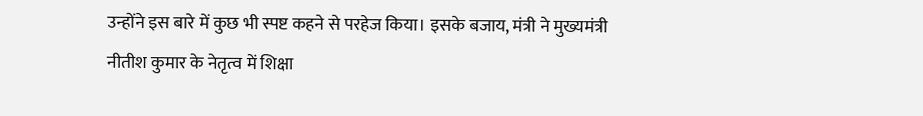उन्होंने इस बारे में कुछ भी स्पष्ट कहने से परहेज किया। इसके बजाय, मंत्री ने मुख्यमंत्री नीतीश कुमार के नेतृत्व में शिक्षा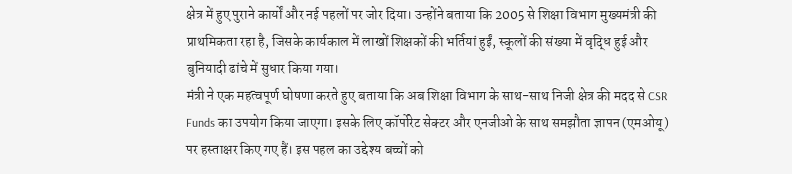क्षेत्र में हुए पुराने कार्यों और नई पहलों पर जोर दिया। उन्होंने बताया कि 2005 से शिक्षा विभाग मुख्यमंत्री की प्राथमिकता रहा है, जिसके कार्यकाल में लाखों शिक्षकों की भर्तियां हुईं, स्कूलों की संख्या में वृद्धि हुई और बुनियादी ढांचे में सुधार किया गया।
मंत्री ने एक महत्वपूर्ण घोषणा करते हुए बताया कि अब शिक्षा विभाग के साथ-साथ निजी क्षेत्र की मदद से CSR Funds का उपयोग किया जाएगा। इसके लिए कॉर्पोरेट सेक्टर और एनजीओ के साथ समझौता ज्ञापन (एमओयू) पर हस्ताक्षर किए गए हैं। इस पहल का उद्देश्य बच्चों को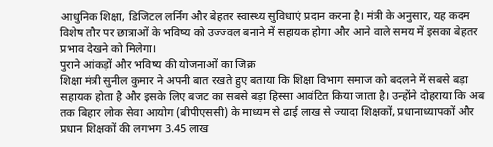आधुनिक शिक्षा, डिजिटल लर्निंग और बेहतर स्वास्थ्य सुविधाएं प्रदान करना है। मंत्री के अनुसार, यह कदम विशेष तौर पर छात्राओं के भविष्य को उज्ज्वल बनाने में सहायक होगा और आने वाले समय में इसका बेहतर प्रभाव देखने को मिलेगा।
पुराने आंकड़ों और भविष्य की योजनाओं का जिक्र
शिक्षा मंत्री सुनील कुमार ने अपनी बात रखते हुए बताया कि शिक्षा विभाग समाज को बदलने में सबसे बड़ा सहायक होता है और इसके लिए बजट का सबसे बड़ा हिस्सा आवंटित किया जाता है। उन्होंने दोहराया कि अब तक बिहार लोक सेवा आयोग (बीपीएससी) के माध्यम से ढाई लाख से ज्यादा शिक्षकों, प्रधानाध्यापकों और प्रधान शिक्षकों की लगभग 3.45 लाख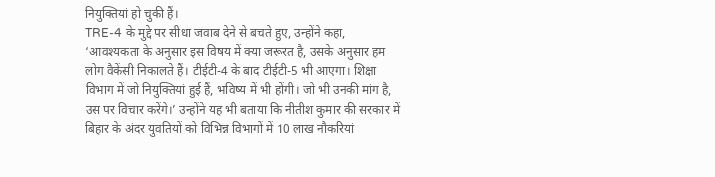नियुक्तियां हो चुकी हैं।
TRE-4 के मुद्दे पर सीधा जवाब देने से बचते हुए, उन्होंने कहा, ‘आवश्यकता के अनुसार इस विषय में क्या जरूरत है, उसके अनुसार हम लोग वैकेंसी निकालते हैं। टीईटी-4 के बाद टीईटी-5 भी आएगा। शिक्षा विभाग में जो नियुक्तियां हुई हैं, भविष्य में भी होंगी। जो भी उनकी मांग है, उस पर विचार करेंगे।’ उन्होंने यह भी बताया कि नीतीश कुमार की सरकार में बिहार के अंदर युवतियों को विभिन्न विभागों में 10 लाख नौकरियां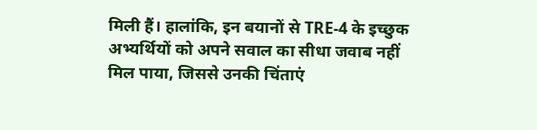मिली हैं। हालांकि, इन बयानों से TRE-4 के इच्छुक अभ्यर्थियों को अपने सवाल का सीधा जवाब नहीं मिल पाया, जिससे उनकी चिंताएं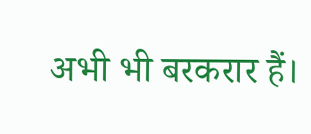अभी भी बरकरार हैं।